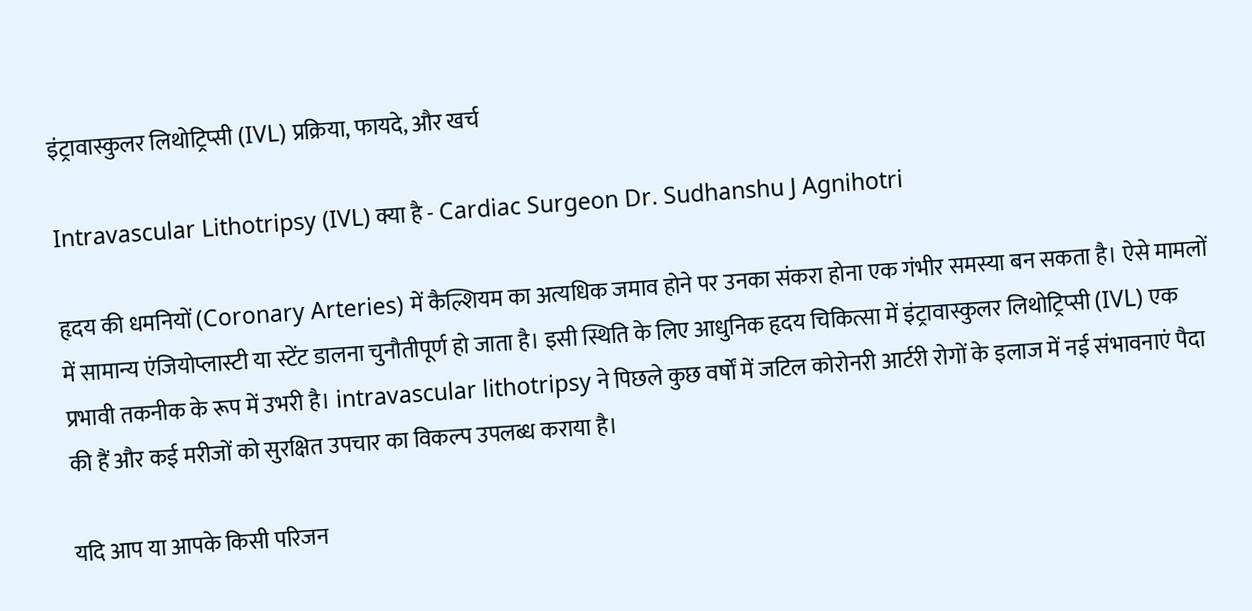इंट्रावास्कुलर लिथोट्रिप्सी (IVL) प्रक्रिया, फायदे, और खर्च

Intravascular Lithotripsy (IVL) क्या है - Cardiac Surgeon Dr. Sudhanshu J Agnihotri

हृदय की धमनियों (Coronary Arteries) में कैल्शियम का अत्यधिक जमाव होने पर उनका संकरा होना एक गंभीर समस्या बन सकता है। ऐसे मामलों में सामान्य एंजियोप्लास्टी या स्टेंट डालना चुनौतीपूर्ण हो जाता है। इसी स्थिति के लिए आधुनिक हृदय चिकित्सा में इंट्रावास्कुलर लिथोट्रिप्सी (IVL) एक प्रभावी तकनीक के रूप में उभरी है। intravascular lithotripsy ने पिछले कुछ वर्षों में जटिल कोरोनरी आर्टरी रोगों के इलाज में नई संभावनाएं पैदा की हैं और कई मरीजों को सुरक्षित उपचार का विकल्प उपलब्ध कराया है।

यदि आप या आपके किसी परिजन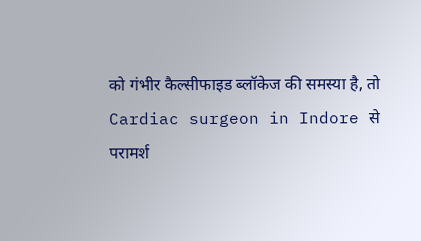को गंभीर कैल्सीफाइड ब्लॉकेज की समस्या है, तो Cardiac surgeon in Indore से परामर्श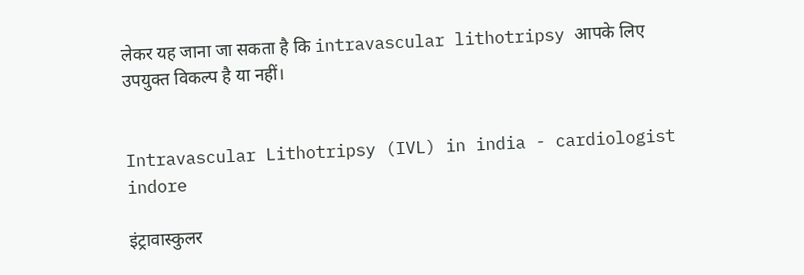लेकर यह जाना जा सकता है कि intravascular lithotripsy आपके लिए उपयुक्त विकल्प है या नहीं।


Intravascular Lithotripsy (IVL) in india - cardiologist indore

इंट्रावास्कुलर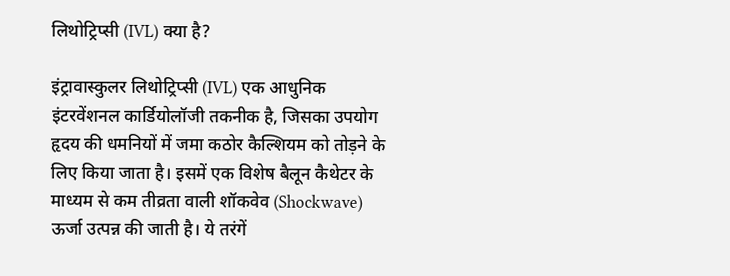लिथोट्रिप्सी (IVL) क्या है?

इंट्रावास्कुलर लिथोट्रिप्सी (IVL) एक आधुनिक इंटरवेंशनल कार्डियोलॉजी तकनीक है, जिसका उपयोग हृदय की धमनियों में जमा कठोर कैल्शियम को तोड़ने के लिए किया जाता है। इसमें एक विशेष बैलून कैथेटर के माध्यम से कम तीव्रता वाली शॉकवेव (Shockwave) ऊर्जा उत्पन्न की जाती है। ये तरंगें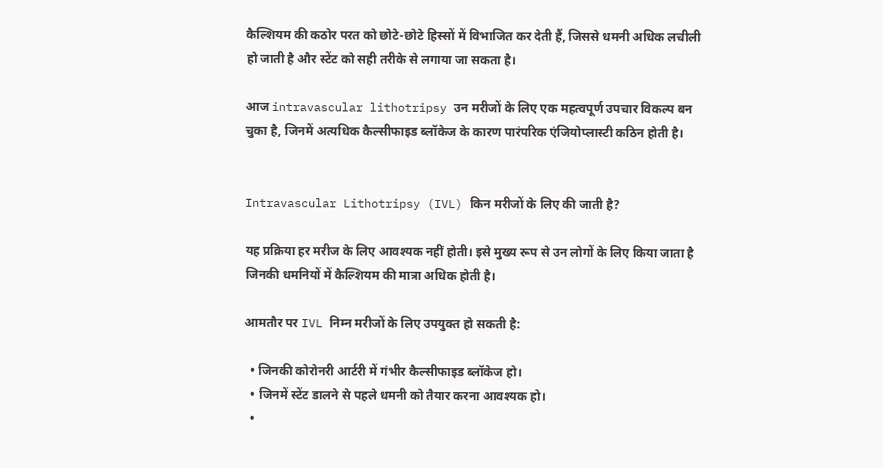कैल्शियम की कठोर परत को छोटे-छोटे हिस्सों में विभाजित कर देती हैं, जिससे धमनी अधिक लचीली हो जाती है और स्टेंट को सही तरीके से लगाया जा सकता है।

आज intravascular lithotripsy उन मरीजों के लिए एक महत्वपूर्ण उपचार विकल्प बन चुका है, जिनमें अत्यधिक कैल्सीफाइड ब्लॉकेज के कारण पारंपरिक एंजियोप्लास्टी कठिन होती है।


Intravascular Lithotripsy (IVL) किन मरीजों के लिए की जाती है?

यह प्रक्रिया हर मरीज के लिए आवश्यक नहीं होती। इसे मुख्य रूप से उन लोगों के लिए किया जाता है जिनकी धमनियों में कैल्शियम की मात्रा अधिक होती है।

आमतौर पर IVL निम्न मरीजों के लिए उपयुक्त हो सकती है:

  • जिनकी कोरोनरी आर्टरी में गंभीर कैल्सीफाइड ब्लॉकेज हो।
  • जिनमें स्टेंट डालने से पहले धमनी को तैयार करना आवश्यक हो।
  •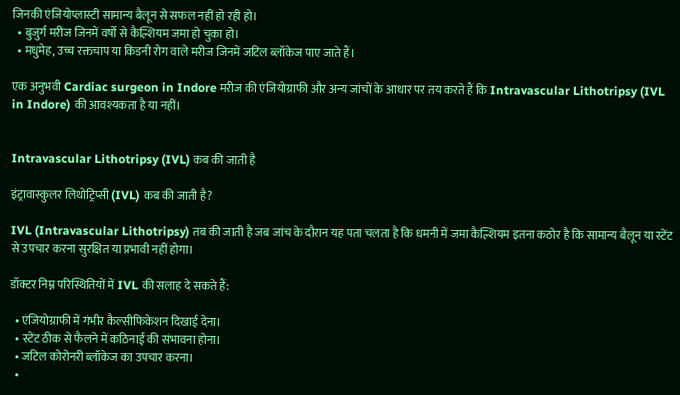जिनकी एंजियोप्लास्टी सामान्य बैलून से सफल नहीं हो रही हो।
  • बुजुर्ग मरीज जिनमें वर्षों से कैल्शियम जमा हो चुका हो।
  • मधुमेह, उच्च रक्तचाप या किडनी रोग वाले मरीज जिनमें जटिल ब्लॉकेज पाए जाते हैं।

एक अनुभवी Cardiac surgeon in Indore मरीज की एंजियोग्राफी और अन्य जांचों के आधार पर तय करते हैं कि Intravascular Lithotripsy (IVL in Indore) की आवश्यकता है या नहीं।


Intravascular Lithotripsy (IVL) कब की जाती है

इंट्रावास्कुलर लिथोट्रिप्सी (IVL) कब की जाती है?

IVL (Intravascular Lithotripsy) तब की जाती है जब जांच के दौरान यह पता चलता है कि धमनी में जमा कैल्शियम इतना कठोर है कि सामान्य बैलून या स्टेंट से उपचार करना सुरक्षित या प्रभावी नहीं होगा।

डॉक्टर निम्न परिस्थितियों में IVL की सलाह दे सकते हैं:

  • एंजियोग्राफी में गंभीर कैल्सीफिकेशन दिखाई देना।
  • स्टेंट ठीक से फैलने में कठिनाई की संभावना होना।
  • जटिल कोरोनरी ब्लॉकेज का उपचार करना।
  •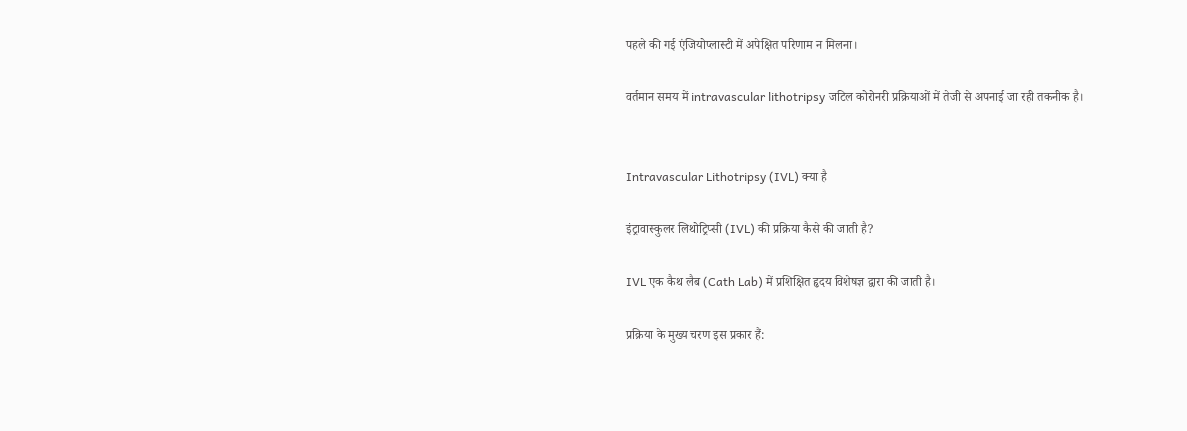पहले की गई एंजियोप्लास्टी में अपेक्षित परिणाम न मिलना।

वर्तमान समय में intravascular lithotripsy जटिल कोरोनरी प्रक्रियाओं में तेजी से अपनाई जा रही तकनीक है।


Intravascular Lithotripsy (IVL) क्या है

इंट्रावास्कुलर लिथोट्रिप्सी (IVL) की प्रक्रिया कैसे की जाती है?

IVL एक कैथ लैब (Cath Lab) में प्रशिक्षित हृदय विशेषज्ञ द्वारा की जाती है।

प्रक्रिया के मुख्य चरण इस प्रकार हैं: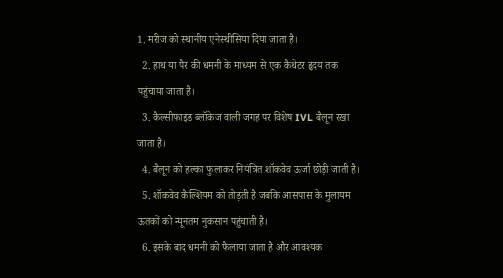1. मरीज को स्थानीय एनेस्थीसिया दिया जाता है।
  2. हाथ या पैर की धमनी के माध्यम से एक कैथेटर हृदय तक पहुंचाया जाता है।
  3. कैल्सीफाइड ब्लॉकेज वाली जगह पर विशेष IVL बैलून रखा जाता है।
  4. बैलून को हल्का फुलाकर नियंत्रित शॉकवेव ऊर्जा छोड़ी जाती है।
  5. शॉकवेव कैल्शियम को तोड़ती है जबकि आसपास के मुलायम ऊतकों को न्यूनतम नुकसान पहुंचाती है।
  6. इसके बाद धमनी को फैलाया जाता है और आवश्यक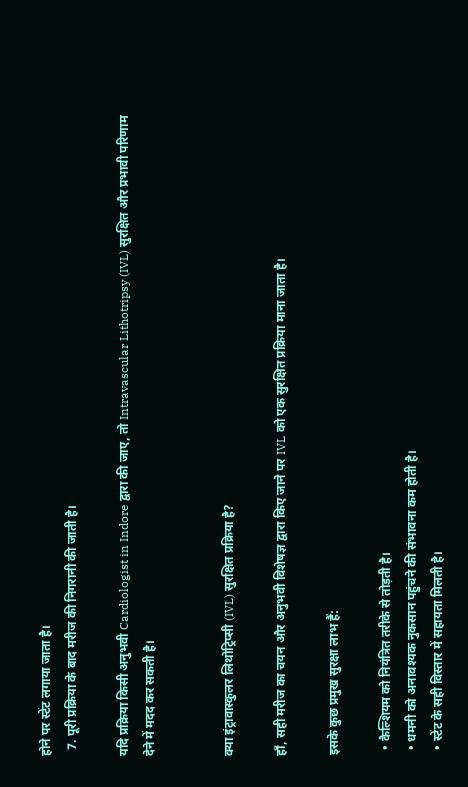होने पर स्टेंट लगाया जाता है।
  7. पूरी प्रक्रिया के बाद मरीज की निगरानी की जाती है।

यदि प्रक्रिया किसी अनुभवी Cardiologist in Indore द्वारा की जाए, तो Intravascular Lithotripsy (IVL) सुरक्षित और प्रभावी परिणाम देने में मदद कर सकती है।


क्या इंट्रावास्कुलर लिथोट्रिप्सी (IVL) सुरक्षित प्रक्रिया है?

हाँ, सही मरीज का चयन और अनुभवी विशेषज्ञ द्वारा किए जाने पर IVL को एक सुरक्षित प्रक्रिया माना जाता है।

इसके कुछ प्रमुख सुरक्षा लाभ हैं:

  • कैल्शियम को नियंत्रित तरीके से तोड़ती है।
  • धमनी को अनावश्यक नुकसान पहुंचने की संभावना कम होती है।
  • स्टेंट के सही विस्तार में सहायता मिलती है।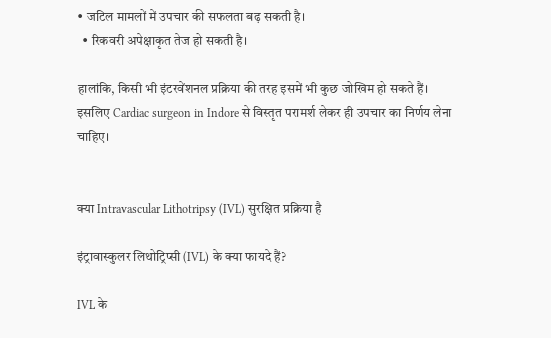• जटिल मामलों में उपचार की सफलता बढ़ सकती है।
  • रिकवरी अपेक्षाकृत तेज हो सकती है।

हालांकि, किसी भी इंटरवेंशनल प्रक्रिया की तरह इसमें भी कुछ जोखिम हो सकते हैं। इसलिए Cardiac surgeon in Indore से विस्तृत परामर्श लेकर ही उपचार का निर्णय लेना चाहिए।


क्या Intravascular Lithotripsy (IVL) सुरक्षित प्रक्रिया है

इंट्रावास्कुलर लिथोट्रिप्सी (IVL) के क्या फायदे हैं?

IVL के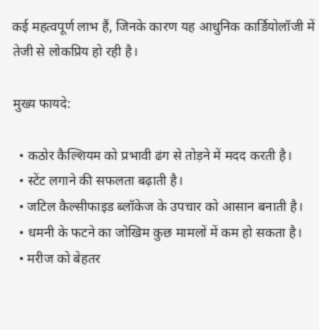कई महत्वपूर्ण लाभ हैं, जिनके कारण यह आधुनिक कार्डियोलॉजी में तेजी से लोकप्रिय हो रही है।

मुख्य फायदे:

  • कठोर कैल्शियम को प्रभावी ढंग से तोड़ने में मदद करती है।
  • स्टेंट लगाने की सफलता बढ़ाती है।
  • जटिल कैल्सीफाइड ब्लॉकेज के उपचार को आसान बनाती है।
  • धमनी के फटने का जोखिम कुछ मामलों में कम हो सकता है।
  • मरीज को बेहतर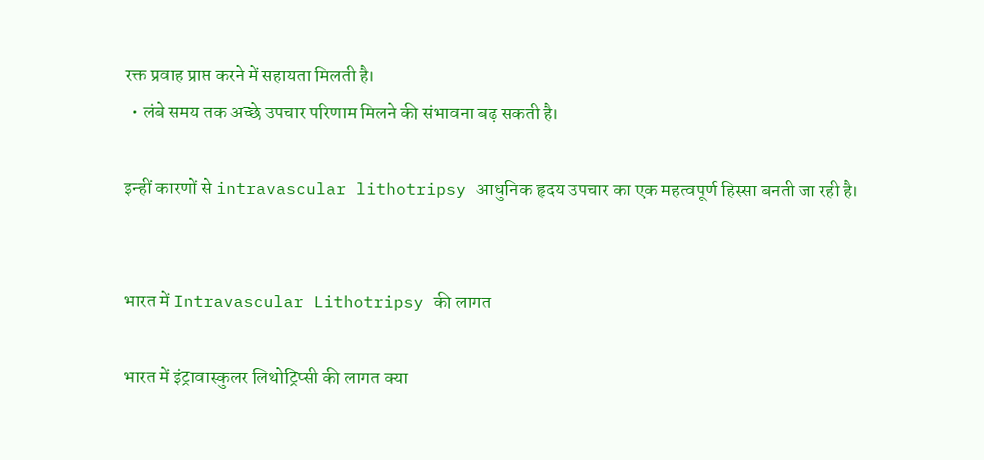रक्त प्रवाह प्राप्त करने में सहायता मिलती है।
  • लंबे समय तक अच्छे उपचार परिणाम मिलने की संभावना बढ़ सकती है।

इन्हीं कारणों से intravascular lithotripsy आधुनिक हृदय उपचार का एक महत्वपूर्ण हिस्सा बनती जा रही है।


भारत में Intravascular Lithotripsy की लागत

भारत में इंट्रावास्कुलर लिथोट्रिप्सी की लागत क्या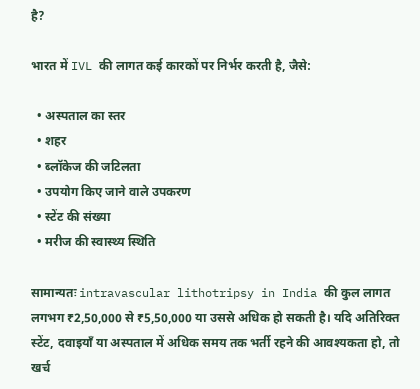है?

भारत में IVL की लागत कई कारकों पर निर्भर करती है, जैसे:

  • अस्पताल का स्तर
  • शहर
  • ब्लॉकेज की जटिलता
  • उपयोग किए जाने वाले उपकरण
  • स्टेंट की संख्या
  • मरीज की स्वास्थ्य स्थिति

सामान्यतः intravascular lithotripsy in India की कुल लागत लगभग ₹2,50,000 से ₹5,50,000 या उससे अधिक हो सकती है। यदि अतिरिक्त स्टेंट, दवाइयाँ या अस्पताल में अधिक समय तक भर्ती रहने की आवश्यकता हो, तो खर्च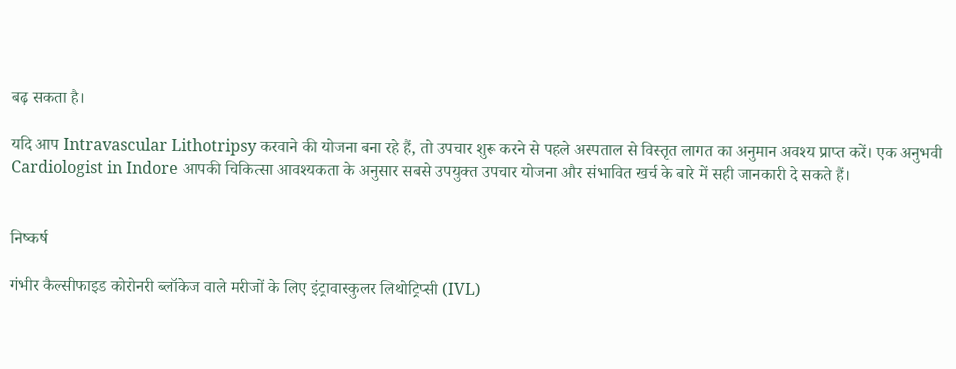बढ़ सकता है।

यदि आप Intravascular Lithotripsy करवाने की योजना बना रहे हैं, तो उपचार शुरू करने से पहले अस्पताल से विस्तृत लागत का अनुमान अवश्य प्राप्त करें। एक अनुभवी Cardiologist in Indore आपकी चिकित्सा आवश्यकता के अनुसार सबसे उपयुक्त उपचार योजना और संभावित खर्च के बारे में सही जानकारी दे सकते हैं।


निष्कर्ष

गंभीर कैल्सीफाइड कोरोनरी ब्लॉकेज वाले मरीजों के लिए इंट्रावास्कुलर लिथोट्रिप्सी (IVL)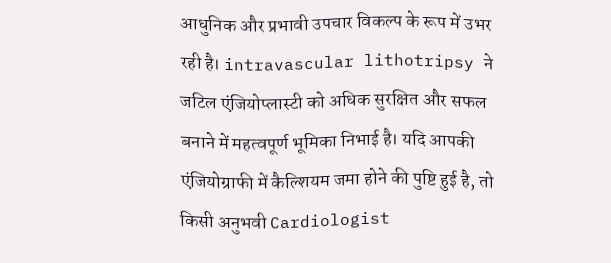आधुनिक और प्रभावी उपचार विकल्प के रूप में उभर रही है। intravascular lithotripsy ने जटिल एंजियोप्लास्टी को अधिक सुरक्षित और सफल बनाने में महत्वपूर्ण भूमिका निभाई है। यदि आपकी एंजियोग्राफी में कैल्शियम जमा होने की पुष्टि हुई है, तो किसी अनुभवी Cardiologist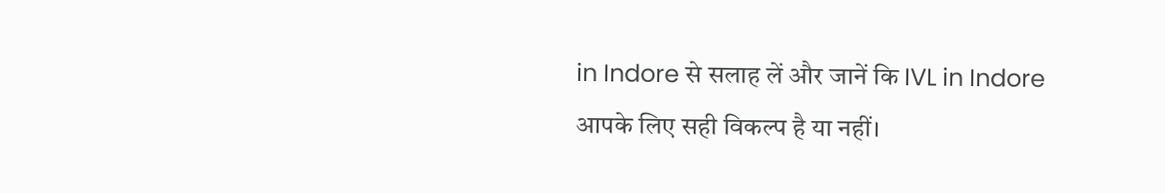in Indore से सलाह लें और जानें कि IVL in Indore आपके लिए सही विकल्प है या नहीं।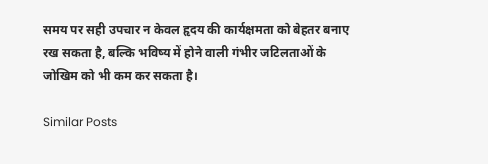समय पर सही उपचार न केवल हृदय की कार्यक्षमता को बेहतर बनाए रख सकता है, बल्कि भविष्य में होने वाली गंभीर जटिलताओं के जोखिम को भी कम कर सकता है।

Similar Posts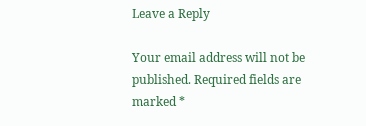Leave a Reply

Your email address will not be published. Required fields are marked *